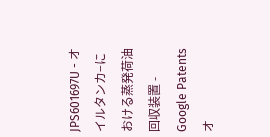JPS601697U - オイルタンカ−における蒸発荷油回収装置 - Google Patents
オ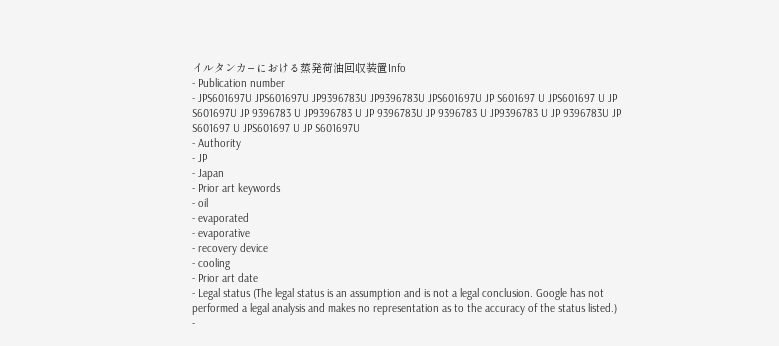イルタンカ−における蒸発荷油回収装置Info
- Publication number
- JPS601697U JPS601697U JP9396783U JP9396783U JPS601697U JP S601697 U JPS601697 U JP S601697U JP 9396783 U JP9396783 U JP 9396783U JP 9396783 U JP9396783 U JP 9396783U JP S601697 U JPS601697 U JP S601697U
- Authority
- JP
- Japan
- Prior art keywords
- oil
- evaporated
- evaporative
- recovery device
- cooling
- Prior art date
- Legal status (The legal status is an assumption and is not a legal conclusion. Google has not performed a legal analysis and makes no representation as to the accuracy of the status listed.)
-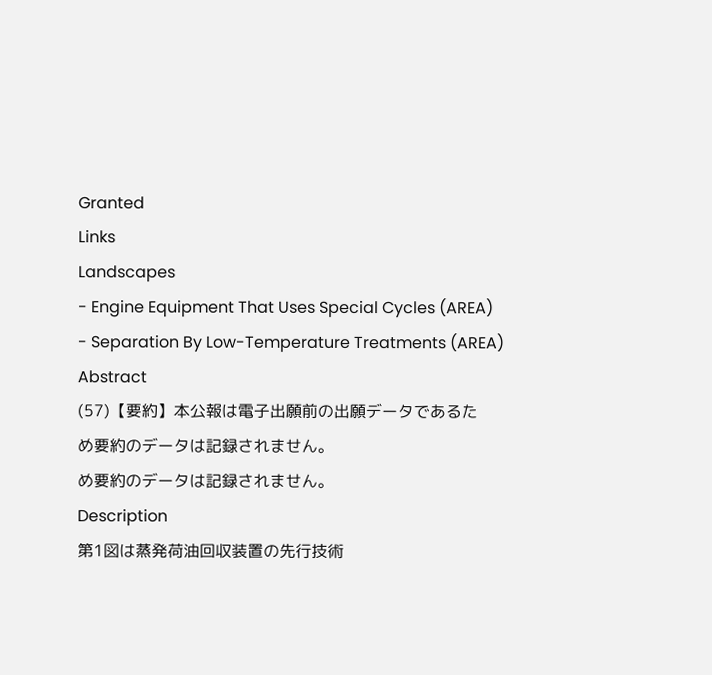Granted
Links
Landscapes
- Engine Equipment That Uses Special Cycles (AREA)
- Separation By Low-Temperature Treatments (AREA)
Abstract
(57)【要約】本公報は電子出願前の出願データであるた
め要約のデータは記録されません。
め要約のデータは記録されません。
Description
第1図は蒸発荷油回収装置の先行技術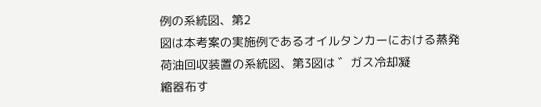例の系統図、第2
図は本考案の実施例であるオイルタンカーにおける蒸発
荷油回収装置の系統図、第3図は ゛ガス冷却凝
縮器布す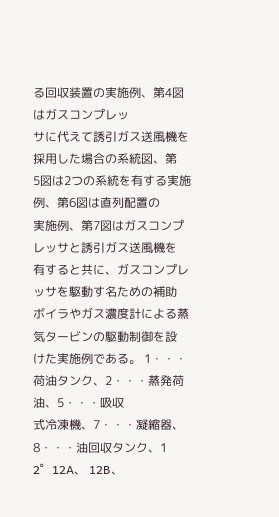る回収装置の実施例、第4図はガスコンプレッ
サに代えて誘引ガス送風機を採用した場合の系統図、第
5図は2つの系統を有する実施例、第6図は直列配置の
実施例、第7図はガスコンプレッサと誘引ガス送風機を
有すると共に、ガスコンプレッサを駆動す名ための補助
ボイラやガス濃度計による蒸気タービンの駆動制御を設
けた実施例である。 1・・・荷油タンク、2・・・蒸発荷油、5・・・吸収
式冷凍機、7・・・凝縮器、8・・・油回収タンク、1
2゜12A、 12B、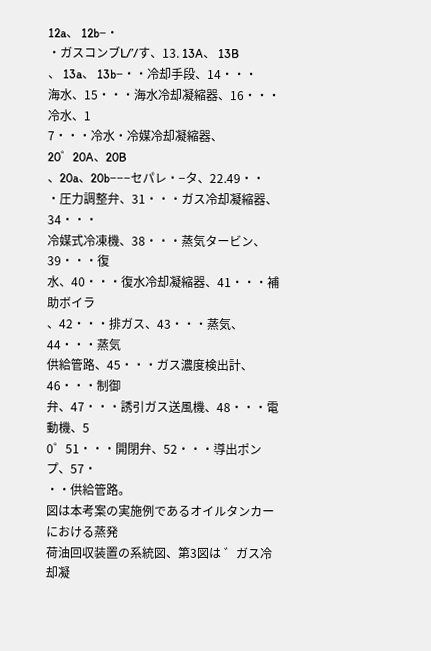12a、 12b−・
・ガスコンブL/’/す、13. 13A、 13B
、 13a、 13b−・・冷却手段、14・・・
海水、15・・・海水冷却凝縮器、16・・・冷水、1
7・・・冷水・冷媒冷却凝縮器、20゜20A、20B
、20a、20b−−−セパレ・−タ、22.49・・
・圧力調整弁、31・・・ガス冷却凝縮器、34・・・
冷媒式冷凍機、38・・・蒸気タービン、39・・・復
水、40・・・復水冷却凝縮器、41・・・補助ボイラ
、42・・・排ガス、43・・・蒸気、44・・・蒸気
供給管路、45・・・ガス濃度検出計、46・・・制御
弁、47・・・誘引ガス送風機、48・・・電動機、5
0゜51・・・開閉弁、52・・・導出ポンプ、57・
・・供給管路。
図は本考案の実施例であるオイルタンカーにおける蒸発
荷油回収装置の系統図、第3図は ゛ガス冷却凝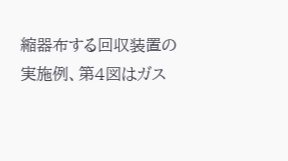縮器布する回収装置の実施例、第4図はガス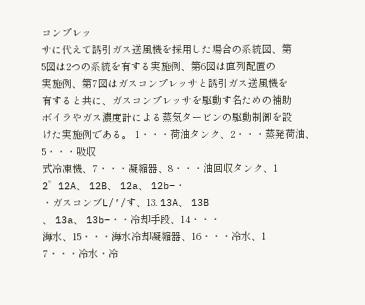コンプレッ
サに代えて誘引ガス送風機を採用した場合の系統図、第
5図は2つの系統を有する実施例、第6図は直列配置の
実施例、第7図はガスコンプレッサと誘引ガス送風機を
有すると共に、ガスコンプレッサを駆動す名ための補助
ボイラやガス濃度計による蒸気タービンの駆動制御を設
けた実施例である。 1・・・荷油タンク、2・・・蒸発荷油、5・・・吸収
式冷凍機、7・・・凝縮器、8・・・油回収タンク、1
2゜12A、 12B、 12a、 12b−・
・ガスコンブL/’/す、13. 13A、 13B
、 13a、 13b−・・冷却手段、14・・・
海水、15・・・海水冷却凝縮器、16・・・冷水、1
7・・・冷水・冷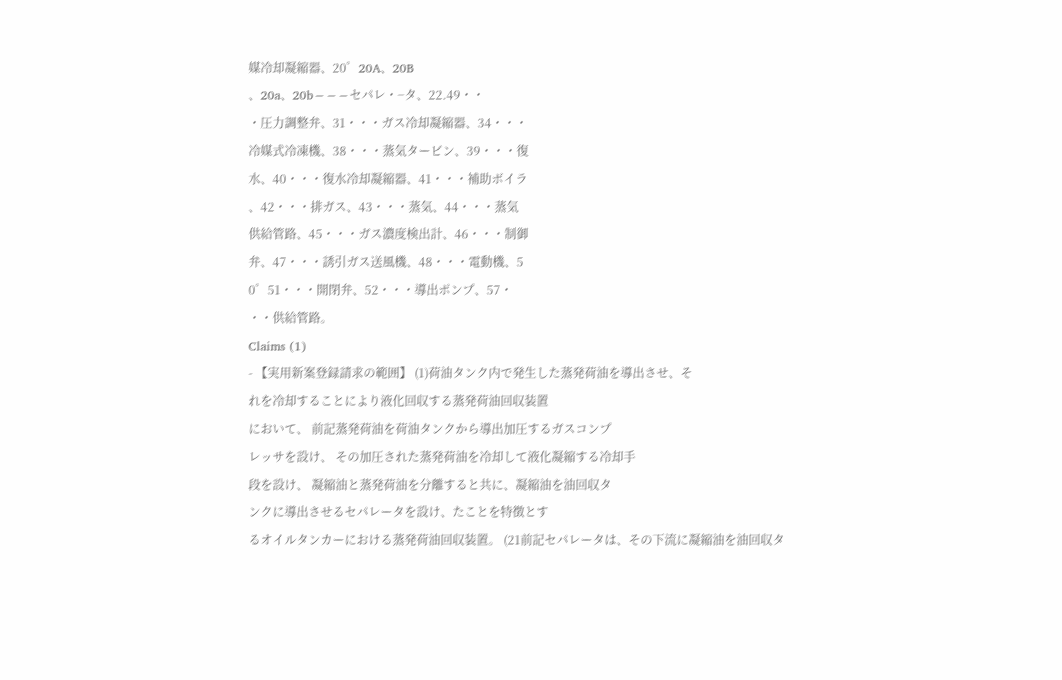媒冷却凝縮器、20゜20A、20B
、20a、20b−−−セパレ・−タ、22.49・・
・圧力調整弁、31・・・ガス冷却凝縮器、34・・・
冷媒式冷凍機、38・・・蒸気タービン、39・・・復
水、40・・・復水冷却凝縮器、41・・・補助ボイラ
、42・・・排ガス、43・・・蒸気、44・・・蒸気
供給管路、45・・・ガス濃度検出計、46・・・制御
弁、47・・・誘引ガス送風機、48・・・電動機、5
0゜51・・・開閉弁、52・・・導出ポンプ、57・
・・供給管路。
Claims (1)
- 【実用新案登録請求の範囲】 (1)荷油タンク内で発生した蒸発荷油を導出させ、そ
れを冷却することにより液化回収する蒸発荷油回収装置
において、 前記蒸発荷油を荷油タンクから導出加圧するガスコンプ
レッサを設け、 その加圧された蒸発荷油を冷却して液化凝縮する冷却手
段を設け、 凝縮油と蒸発荷油を分離すると共に、凝縮油を油回収タ
ンクに導出させるセパレータを設け、たことを特徴とす
るオイルタンカーにおける蒸発荷油回収装置。 (21前記セパレータは、その下流に凝縮油を油回収タ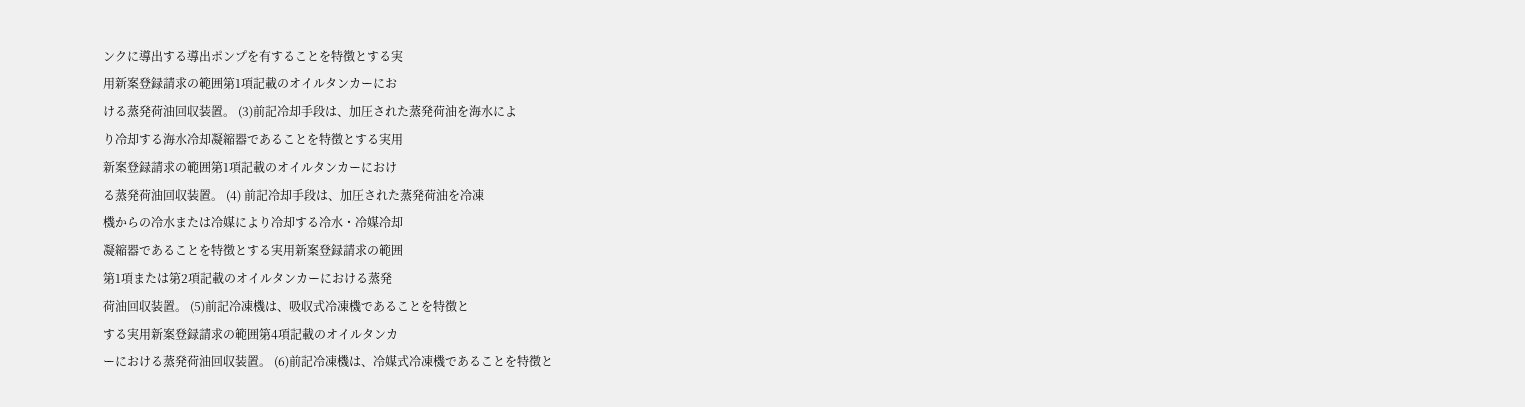ンクに導出する導出ポンプを有することを特徴とする実
用新案登録請求の範囲第1項記載のオイルタンカーにお
ける蒸発荷油回収装置。 (3)前記冷却手段は、加圧された蒸発荷油を海水によ
り冷却する海水冷却凝縮器であることを特徴とする実用
新案登録請求の範囲第1項記載のオイルタンカーにおけ
る蒸発荷油回収装置。 (4) 前記冷却手段は、加圧された蒸発荷油を冷凍
機からの冷水または冷媒により冷却する冷水・冷媒冷却
凝縮器であることを特徴とする実用新案登録請求の範囲
第1項または第2項記載のオイルタンカーにおける蒸発
荷油回収装置。 (5)前記冷凍機は、吸収式冷凍機であることを特徴と
する実用新案登録請求の範囲第4項記載のオイルタンカ
ーにおける蒸発荷油回収装置。 (6)前記冷凍機は、冷媒式冷凍機であることを特徴と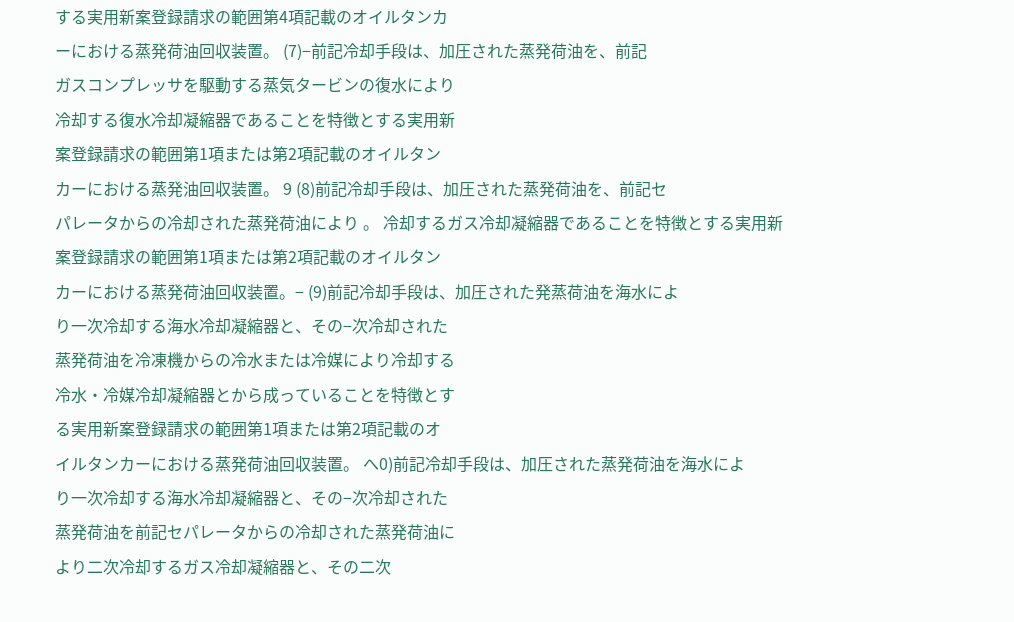する実用新案登録請求の範囲第4項記載のオイルタンカ
ーにおける蒸発荷油回収装置。 (7)−前記冷却手段は、加圧された蒸発荷油を、前記
ガスコンプレッサを駆動する蒸気タービンの復水により
冷却する復水冷却凝縮器であることを特徴とする実用新
案登録請求の範囲第1項または第2項記載のオイルタン
カーにおける蒸発油回収装置。 9 (8)前記冷却手段は、加圧された蒸発荷油を、前記セ
パレータからの冷却された蒸発荷油により 。 冷却するガス冷却凝縮器であることを特徴とする実用新
案登録請求の範囲第1項または第2項記載のオイルタン
カーにおける蒸発荷油回収装置。− (9)前記冷却手段は、加圧された発蒸荷油を海水によ
り一次冷却する海水冷却凝縮器と、その−次冷却された
蒸発荷油を冷凍機からの冷水または冷媒により冷却する
冷水・冷媒冷却凝縮器とから成っていることを特徴とす
る実用新案登録請求の範囲第1項または第2項記載のオ
イルタンカーにおける蒸発荷油回収装置。 へ0)前記冷却手段は、加圧された蒸発荷油を海水によ
り一次冷却する海水冷却凝縮器と、その−次冷却された
蒸発荷油を前記セパレータからの冷却された蒸発荷油に
より二次冷却するガス冷却凝縮器と、その二次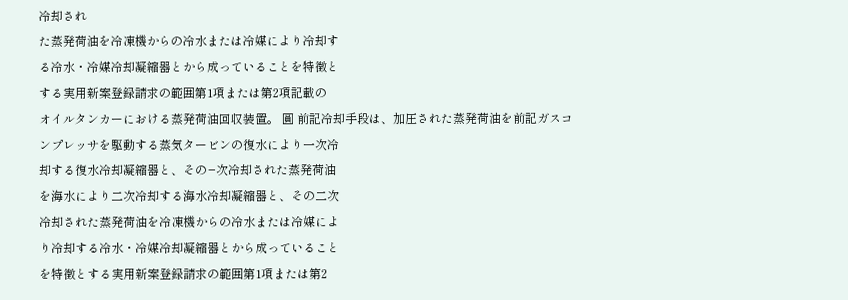冷却され
た蒸発荷油を冷凍機からの冷水または冷媒により冷却す
る冷水・冷媒冷却凝縮器とから成っていることを特徴と
する実用新案登録請求の範囲第1項または第2項記載の
オイルタンカーにおける蒸発荷油回収装置。 圓 前記冷却手段は、加圧された蒸発荷油を前記ガスコ
ンプレッサを駆動する蒸気タービンの復水により一次冷
却する復水冷却凝縮器と、その−次冷却された蒸発荷油
を海水により二次冷却する海水冷却凝縮器と、その二次
冷却された蒸発荷油を冷凍機からの冷水または冷媒によ
り冷却する冷水・冷媒冷却凝縮器とから成っていること
を特徴とする実用新案登録請求の範囲第1項または第2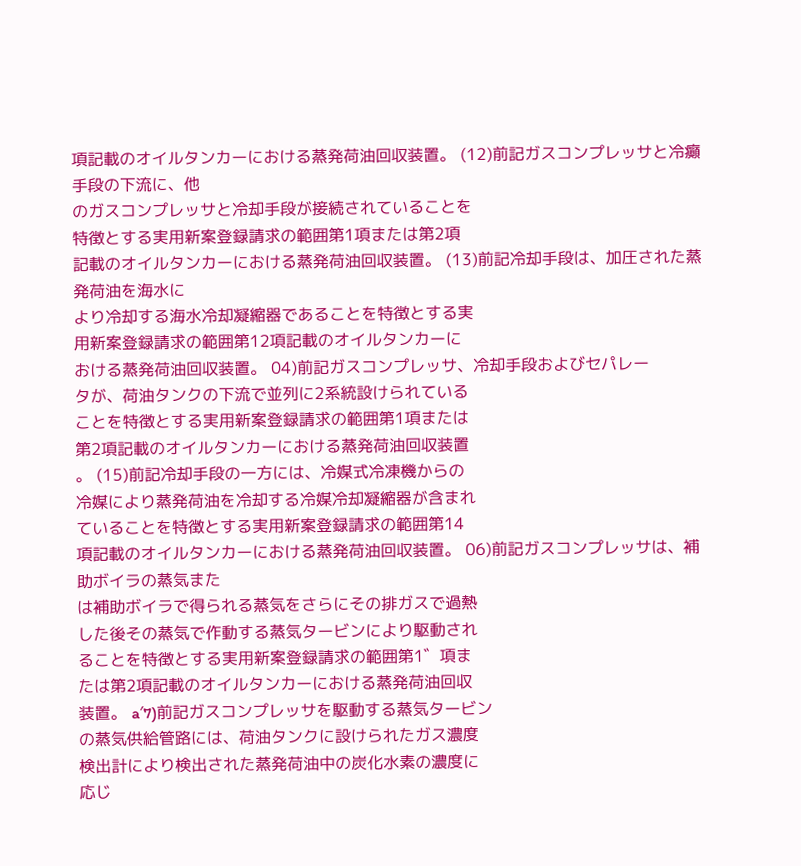項記載のオイルタンカーにおける蒸発荷油回収装置。 (12)前記ガスコンプレッサと冷癲手段の下流に、他
のガスコンプレッサと冷却手段が接続されていることを
特徴とする実用新案登録請求の範囲第1項または第2項
記載のオイルタンカーにおける蒸発荷油回収装置。 (13)前記冷却手段は、加圧された蒸発荷油を海水に
より冷却する海水冷却凝縮器であることを特徴とする実
用新案登録請求の範囲第12項記載のオイルタンカーに
おける蒸発荷油回収装置。 04)前記ガスコンプレッサ、冷却手段およびセパレー
タが、荷油タンクの下流で並列に2系統設けられている
ことを特徴とする実用新案登録請求の範囲第1項または
第2項記載のオイルタンカーにおける蒸発荷油回収装置
。 (15)前記冷却手段の一方には、冷媒式冷凍機からの
冷媒により蒸発荷油を冷却する冷媒冷却凝縮器が含まれ
ていることを特徴とする実用新案登録請求の範囲第14
項記載のオイルタンカーにおける蒸発荷油回収装置。 06)前記ガスコンプレッサは、補助ボイラの蒸気また
は補助ボイラで得られる蒸気をさらにその排ガスで過熱
した後その蒸気で作動する蒸気タービンにより駆動され
ることを特徴とする実用新案登録請求の範囲第1゛項ま
たは第2項記載のオイルタンカーにおける蒸発荷油回収
装置。 a′7)前記ガスコンプレッサを駆動する蒸気タービン
の蒸気供給管路には、荷油タンクに設けられたガス濃度
検出計により検出された蒸発荷油中の炭化水素の濃度に
応じ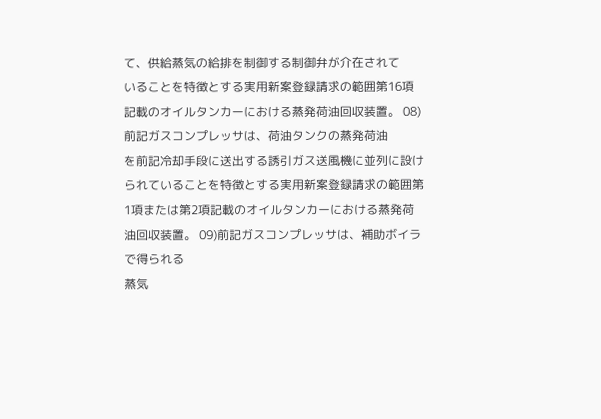て、供給蒸気の給排を制御する制御弁が介在されて
いることを特徴とする実用新案登録請求の範囲第16項
記載のオイルタンカーにおける蒸発荷油回収装置。 08)前記ガスコンプレッサは、荷油タンクの蒸発荷油
を前記冷却手段に送出する誘引ガス送風機に並列に設け
られていることを特徴とする実用新案登録請求の範囲第
1項または第2項記載のオイルタンカーにおける蒸発荷
油回収装置。 09)前記ガスコンプレッサは、補助ボイラで得られる
蒸気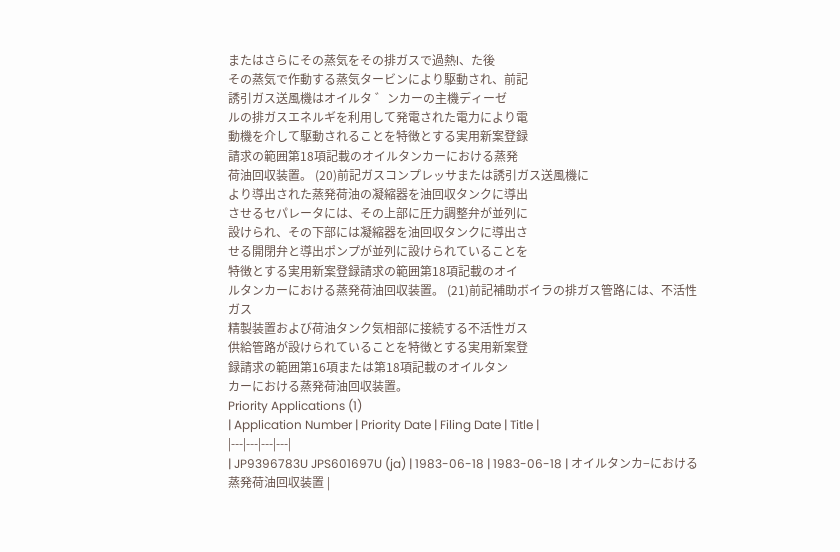またはさらにその蒸気をその排ガスで過熱l、た後
その蒸気で作動する蒸気タービンにより駆動され、前記
誘引ガス送風機はオイルタ ゛ンカーの主機ディーゼ
ルの排ガスエネルギを利用して発電された電力により電
動機を介して駆動されることを特徴とする実用新案登録
請求の範囲第18項記載のオイルタンカーにおける蒸発
荷油回収装置。 (20)前記ガスコンプレッサまたは誘引ガス送風機に
より導出された蒸発荷油の凝縮器を油回収タンクに導出
させるセパレータには、その上部に圧力調整弁が並列に
設けられ、その下部には凝縮器を油回収タンクに導出さ
せる開閉弁と導出ポンプが並列に設けられていることを
特徴とする実用新案登録請求の範囲第18項記載のオイ
ルタンカーにおける蒸発荷油回収装置。 (21)前記補助ボイラの排ガス管路には、不活性ガス
精製装置および荷油タンク気相部に接続する不活性ガス
供給管路が設けられていることを特徴とする実用新案登
録請求の範囲第16項または第18項記載のオイルタン
カーにおける蒸発荷油回収装置。
Priority Applications (1)
| Application Number | Priority Date | Filing Date | Title |
|---|---|---|---|
| JP9396783U JPS601697U (ja) | 1983-06-18 | 1983-06-18 | オイルタンカ−における蒸発荷油回収装置 |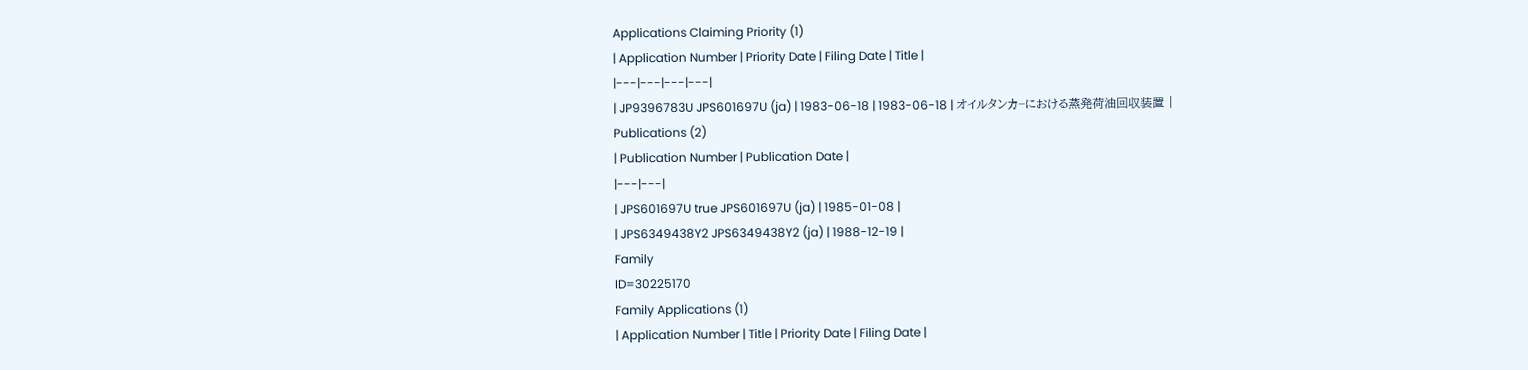Applications Claiming Priority (1)
| Application Number | Priority Date | Filing Date | Title |
|---|---|---|---|
| JP9396783U JPS601697U (ja) | 1983-06-18 | 1983-06-18 | オイルタンカ−における蒸発荷油回収装置 |
Publications (2)
| Publication Number | Publication Date |
|---|---|
| JPS601697U true JPS601697U (ja) | 1985-01-08 |
| JPS6349438Y2 JPS6349438Y2 (ja) | 1988-12-19 |
Family
ID=30225170
Family Applications (1)
| Application Number | Title | Priority Date | Filing Date |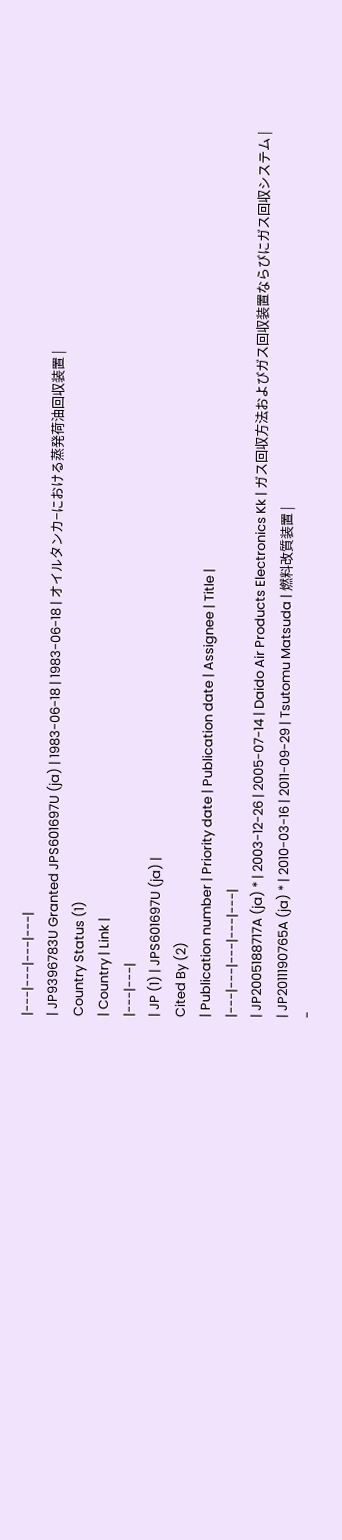|---|---|---|---|
| JP9396783U Granted JPS601697U (ja) | 1983-06-18 | 1983-06-18 | オイルタンカ−における蒸発荷油回収装置 |
Country Status (1)
| Country | Link |
|---|---|
| JP (1) | JPS601697U (ja) |
Cited By (2)
| Publication number | Priority date | Publication date | Assignee | Title |
|---|---|---|---|---|
| JP2005188717A (ja) * | 2003-12-26 | 2005-07-14 | Daido Air Products Electronics Kk | ガス回収方法およびガス回収装置ならびにガス回収システム |
| JP2011190765A (ja) * | 2010-03-16 | 2011-09-29 | Tsutomu Matsuda | 燃料改質装置 |
-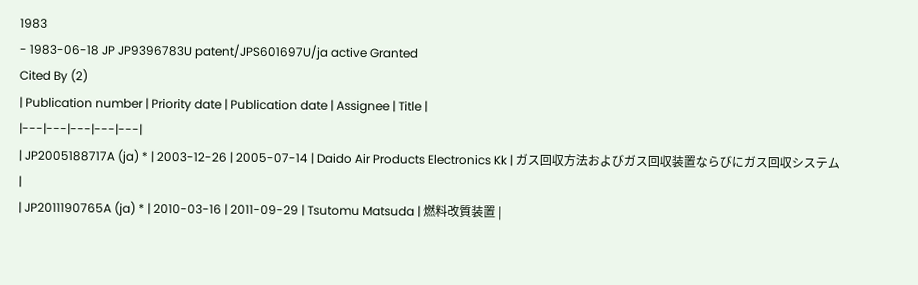1983
- 1983-06-18 JP JP9396783U patent/JPS601697U/ja active Granted
Cited By (2)
| Publication number | Priority date | Publication date | Assignee | Title |
|---|---|---|---|---|
| JP2005188717A (ja) * | 2003-12-26 | 2005-07-14 | Daido Air Products Electronics Kk | ガス回収方法およびガス回収装置ならびにガス回収システム |
| JP2011190765A (ja) * | 2010-03-16 | 2011-09-29 | Tsutomu Matsuda | 燃料改質装置 |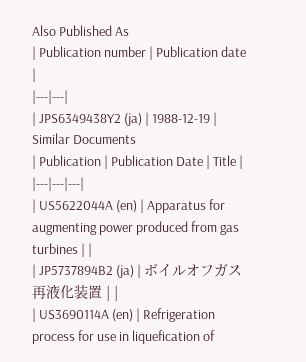Also Published As
| Publication number | Publication date |
|---|---|
| JPS6349438Y2 (ja) | 1988-12-19 |
Similar Documents
| Publication | Publication Date | Title |
|---|---|---|
| US5622044A (en) | Apparatus for augmenting power produced from gas turbines | |
| JP5737894B2 (ja) | ボイルオフガス再液化装置 | |
| US3690114A (en) | Refrigeration process for use in liquefication of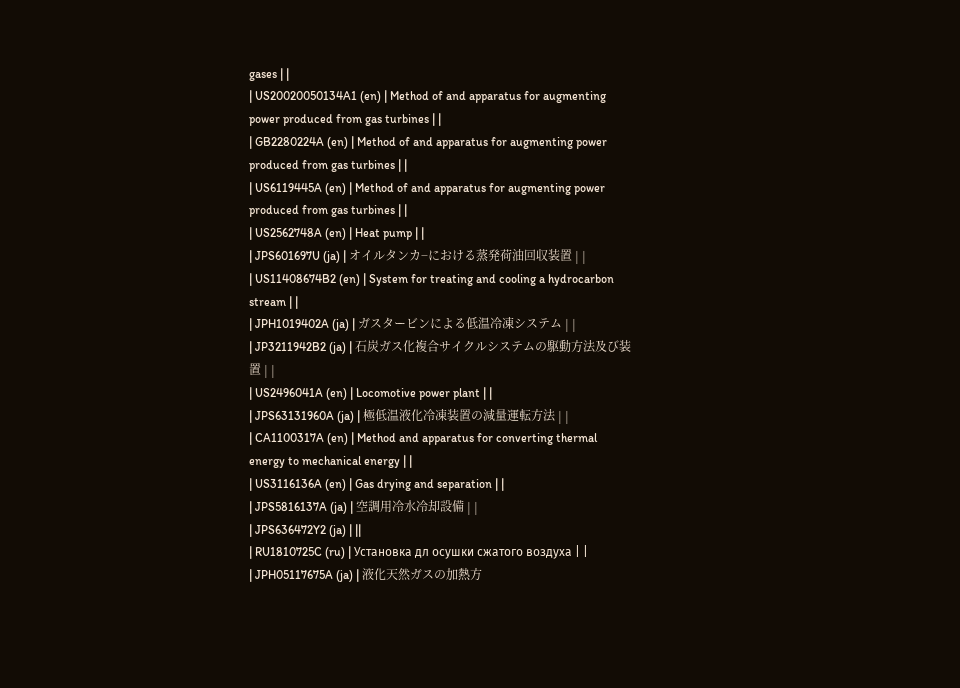gases | |
| US20020050134A1 (en) | Method of and apparatus for augmenting power produced from gas turbines | |
| GB2280224A (en) | Method of and apparatus for augmenting power produced from gas turbines | |
| US6119445A (en) | Method of and apparatus for augmenting power produced from gas turbines | |
| US2562748A (en) | Heat pump | |
| JPS601697U (ja) | オイルタンカ−における蒸発荷油回収装置 | |
| US11408674B2 (en) | System for treating and cooling a hydrocarbon stream | |
| JPH1019402A (ja) | ガスタービンによる低温冷凍システム | |
| JP3211942B2 (ja) | 石炭ガス化複合サイクルシステムの駆動方法及び装置 | |
| US2496041A (en) | Locomotive power plant | |
| JPS63131960A (ja) | 極低温液化冷凍装置の減量運転方法 | |
| CA1100317A (en) | Method and apparatus for converting thermal energy to mechanical energy | |
| US3116136A (en) | Gas drying and separation | |
| JPS5816137A (ja) | 空調用冷水冷却設備 | |
| JPS636472Y2 (ja) | ||
| RU1810725C (ru) | Установка дл осушки сжатого воздуха | |
| JPH05117675A (ja) | 液化天然ガスの加熱方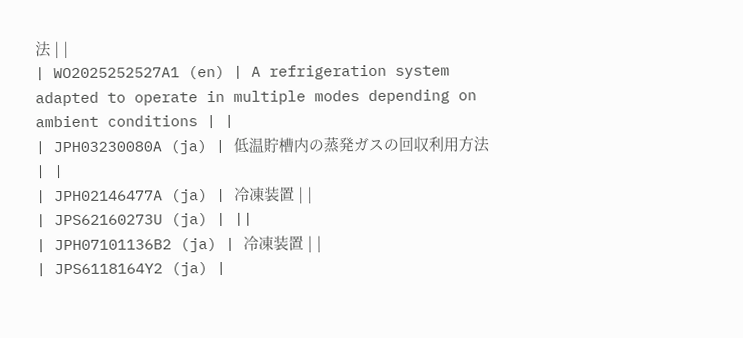法 | |
| WO2025252527A1 (en) | A refrigeration system adapted to operate in multiple modes depending on ambient conditions | |
| JPH03230080A (ja) | 低温貯槽内の蒸発ガスの回収利用方法 | |
| JPH02146477A (ja) | 冷凍装置 | |
| JPS62160273U (ja) | ||
| JPH07101136B2 (ja) | 冷凍装置 | |
| JPS6118164Y2 (ja) |